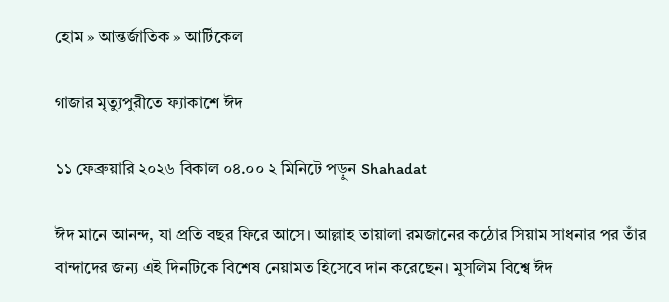হোম » আন্তর্জাতিক » আর্টিকেল

গাজার মৃত্যুপুরীতে ফ্যাকাশে ঈদ

১১ ফেব্রুয়ারি ২০২৬ বিকাল ০৪.০০ ২ মিনিটে পড়ুন Shahadat

ঈদ মানে আনন্দ, যা প্রতি বছর ফিরে আসে। আল্লাহ তায়ালা রমজানের কঠোর সিয়াম সাধনার পর তাঁর বান্দাদের জন্য এই দিনটিকে বিশেষ নেয়ামত হিসেবে দান করেছেন। মুসলিম বিশ্বে ঈদ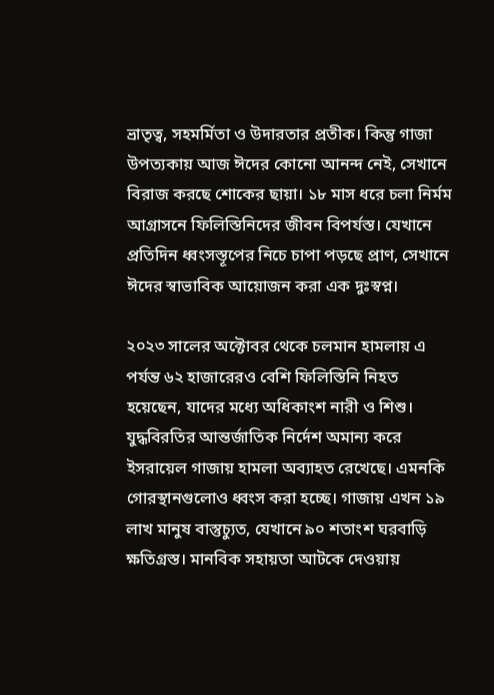ভ্রাতৃত্ব, সহমর্মিতা ও উদারতার প্রতীক। কিন্তু গাজা উপত্যকায় আজ ঈদের কোনো আনন্দ নেই, সেখানে বিরাজ করছে শোকের ছায়া। ১৮ মাস ধরে চলা নির্মম আগ্রাসনে ফিলিস্তিনিদের জীবন বিপর্যস্ত। যেখানে প্রতিদিন ধ্বংসস্তূপের নিচে চাপা পড়ছে প্রাণ, সেখানে ঈদের স্বাভাবিক আয়োজন করা এক দুঃস্বপ্ন।

২০২৩ সালের অক্টোবর থেকে চলমান হামলায় এ পর্যন্ত ৬২ হাজারেরও বেশি ফিলিস্তিনি নিহত হয়েছেন, যাদের মধ্যে অধিকাংশ নারী ও শিশু। যুদ্ধবিরতির আন্তর্জাতিক নির্দেশ অমান্য করে ইসরায়েল গাজায় হামলা অব্যাহত রেখেছে। এমনকি গোরস্থানগুলোও ধ্বংস করা হচ্ছে। গাজায় এখন ১৯ লাখ মানুষ বাস্তুচ্যুত, যেখানে ৯০ শতাংশ ঘরবাড়ি ক্ষতিগ্রস্ত। মানবিক সহায়তা আটকে দেওয়ায়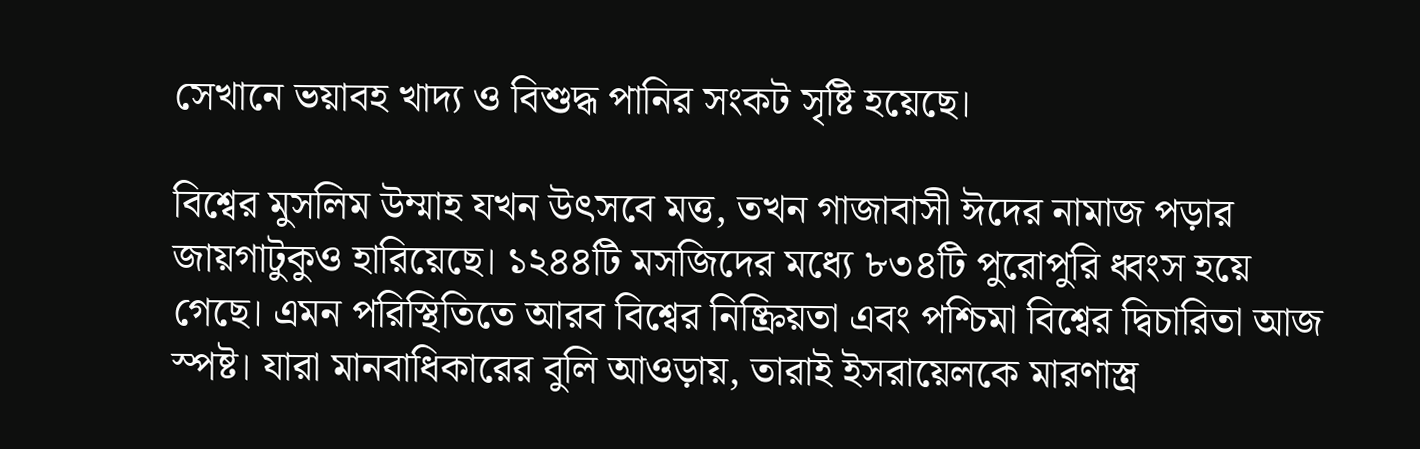সেখানে ভয়াবহ খাদ্য ও বিশুদ্ধ পানির সংকট সৃষ্টি হয়েছে।

বিশ্বের মুসলিম উম্মাহ যখন উৎসবে মত্ত, তখন গাজাবাসী ঈদের নামাজ পড়ার জায়গাটুকুও হারিয়েছে। ১২৪৪টি মসজিদের মধ্যে ৮৩৪টি পুরোপুরি ধ্বংস হয়ে গেছে। এমন পরিস্থিতিতে আরব বিশ্বের নিষ্ক্রিয়তা এবং পশ্চিমা বিশ্বের দ্বিচারিতা আজ স্পষ্ট। যারা মানবাধিকারের বুলি আওড়ায়, তারাই ইসরায়েলকে মারণাস্ত্র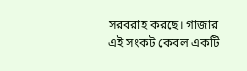সরবরাহ করছে। গাজার এই সংকট কেবল একটি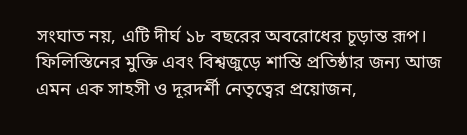সংঘাত নয়, এটি দীর্ঘ ১৮ বছরের অবরোধের চূড়ান্ত রূপ। ফিলিস্তিনের মুক্তি এবং বিশ্বজুড়ে শান্তি প্রতিষ্ঠার জন্য আজ এমন এক সাহসী ও দূরদর্শী নেতৃত্বের প্রয়োজন,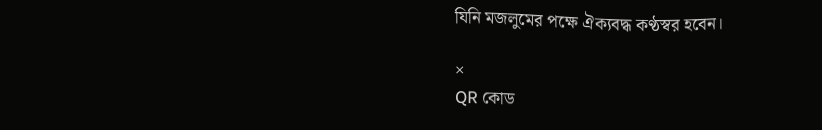যিনি মজলুমের পক্ষে ঐক্যবদ্ধ কণ্ঠস্বর হবেন।

×
QR কোড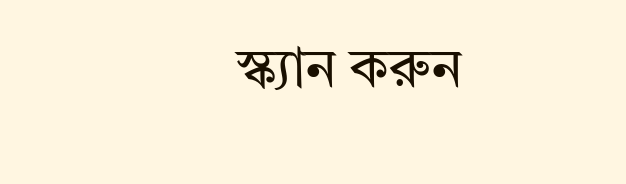স্ক্যান করুন